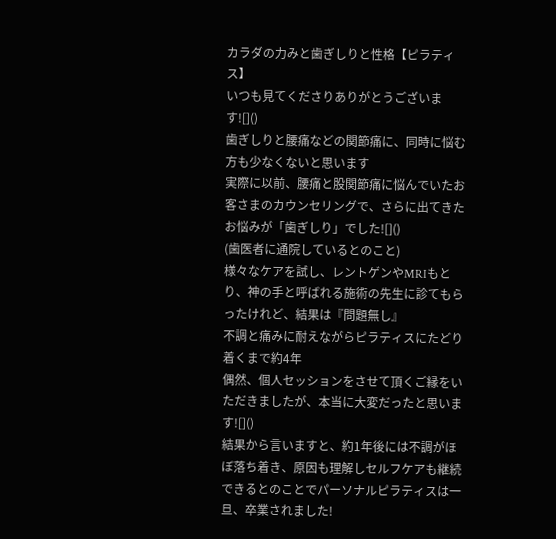カラダの力みと歯ぎしりと性格【ピラティス】
いつも見てくださりありがとうございます![]()
歯ぎしりと腰痛などの関節痛に、同時に悩む方も少なくないと思います
実際に以前、腰痛と股関節痛に悩んでいたお客さまのカウンセリングで、さらに出てきたお悩みが「歯ぎしり」でした![]()
(歯医者に通院しているとのこと)
様々なケアを試し、レントゲンやMRIもとり、神の手と呼ばれる施術の先生に診てもらったけれど、結果は『問題無し』
不調と痛みに耐えながらピラティスにたどり着くまで約4年
偶然、個人セッションをさせて頂くご縁をいただきましたが、本当に大変だったと思います![]()
結果から言いますと、約1年後には不調がほぼ落ち着き、原因も理解しセルフケアも継続できるとのことでパーソナルピラティスは一旦、卒業されました!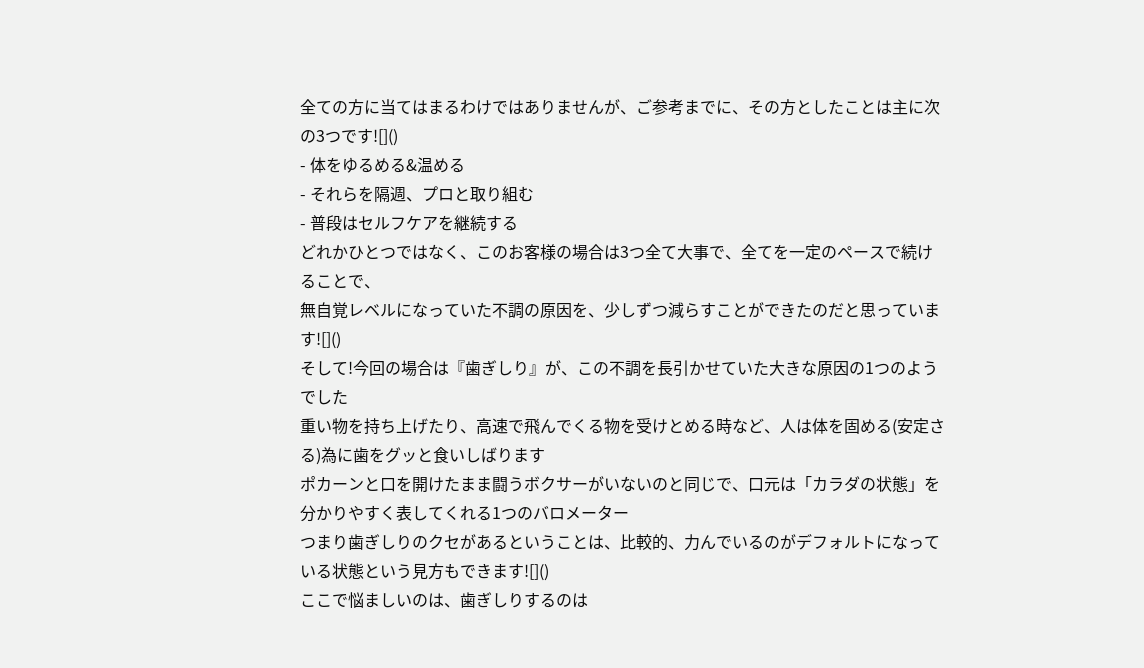全ての方に当てはまるわけではありませんが、ご参考までに、その方としたことは主に次の3つです![]()
- 体をゆるめる&温める
- それらを隔週、プロと取り組む
- 普段はセルフケアを継続する
どれかひとつではなく、このお客様の場合は3つ全て大事で、全てを一定のペースで続けることで、
無自覚レベルになっていた不調の原因を、少しずつ減らすことができたのだと思っています![]()
そして!今回の場合は『歯ぎしり』が、この不調を長引かせていた大きな原因の1つのようでした
重い物を持ち上げたり、高速で飛んでくる物を受けとめる時など、人は体を固める(安定さる)為に歯をグッと食いしばります
ポカーンと口を開けたまま闘うボクサーがいないのと同じで、口元は「カラダの状態」を分かりやすく表してくれる1つのバロメーター
つまり歯ぎしりのクセがあるということは、比較的、力んでいるのがデフォルトになっている状態という見方もできます![]()
ここで悩ましいのは、歯ぎしりするのは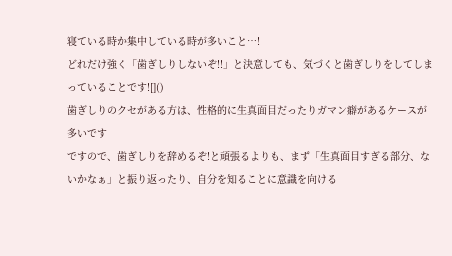寝ている時か集中している時が多いこと…!
どれだけ強く「歯ぎしりしないぞ!!」と決意しても、気づくと歯ぎしりをしてしまっていることです![]()
歯ぎしりのクセがある方は、性格的に生真面目だったりガマン癖があるケースが多いです
ですので、歯ぎしりを辞めるぞ!と頑張るよりも、まず「生真面目すぎる部分、ないかなぁ」と振り返ったり、自分を知ることに意識を向ける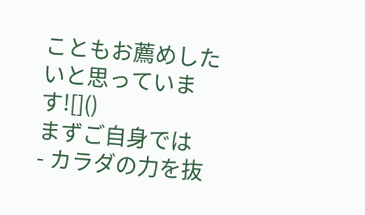こともお薦めしたいと思っています![]()
まずご自身では
- カラダの力を抜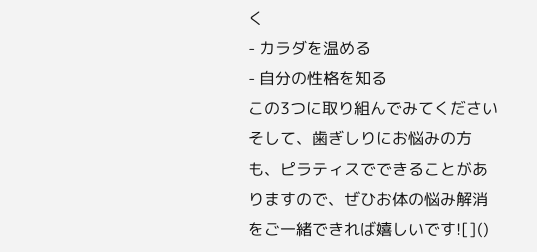く
- カラダを温める
- 自分の性格を知る
この3つに取り組んでみてください
そして、歯ぎしりにお悩みの方も、ピラティスでできることがありますので、ぜひお体の悩み解消をご一緒できれば嬉しいです![]()